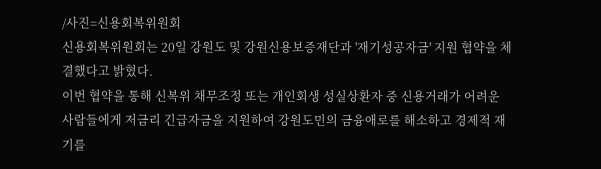/사진=신용회복위원회
신용회복위원회는 20일 강원도 및 강원신용보증재단과 '재기성공자금' 지원 협약을 체결했다고 밝혔다.
이번 협약을 통해 신복위 채무조정 또는 개인회생 성실상환자 중 신용거래가 어려운 사람들에게 저금리 긴급자금을 지원하여 강원도민의 금융애로를 해소하고 경제적 재기를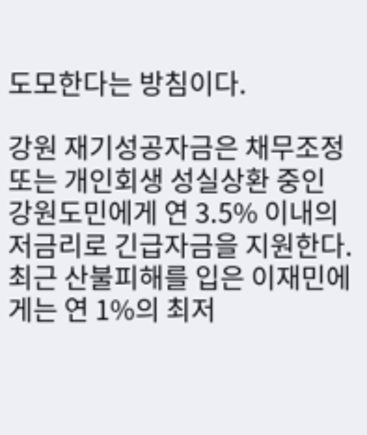도모한다는 방침이다.

강원 재기성공자금은 채무조정 또는 개인회생 성실상환 중인 강원도민에게 연 3.5% 이내의 저금리로 긴급자금을 지원한다. 최근 산불피해를 입은 이재민에게는 연 1%의 최저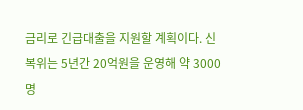금리로 긴급대출을 지원할 계획이다. 신복위는 5년간 20억원을 운영해 약 3000명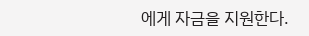에게 자금을 지원한다.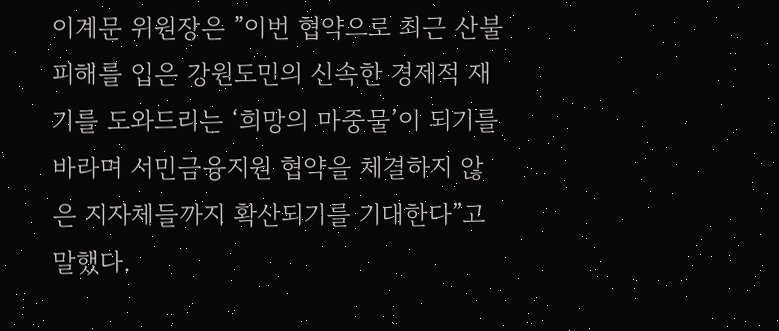이계문 위원장은 ”이번 협약으로 최근 산불 피해를 입은 강원도민의 신속한 경제적 재기를 도와드리는 ‘희망의 마중물’이 되기를 바라며 서민금융지원 협약을 체결하지 않은 지자체들까지 확산되기를 기대한다”고 말했다.